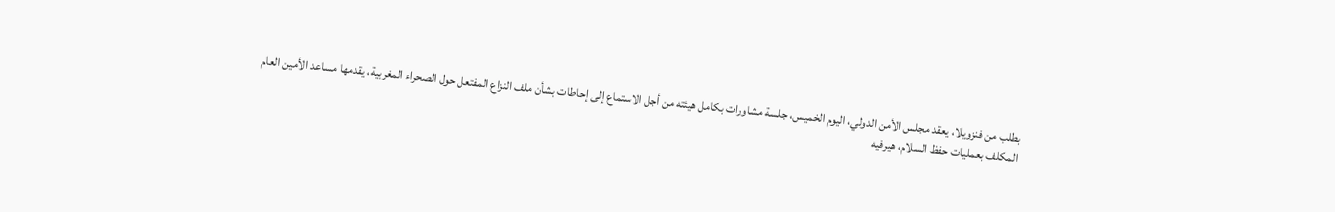بطلب من فنزويلا، يعقد مجلس الأمن الدولي، اليوم الخميس، جلسة مشاورات بكامل هيئته من أجل الاستماع إلى إحاطات بشأن ملف النزاع المفتعل حول الصحراء المغربية، يقدمها مساعد الأمين العام المكلف بعمليات حفظ السلام، هيرفيه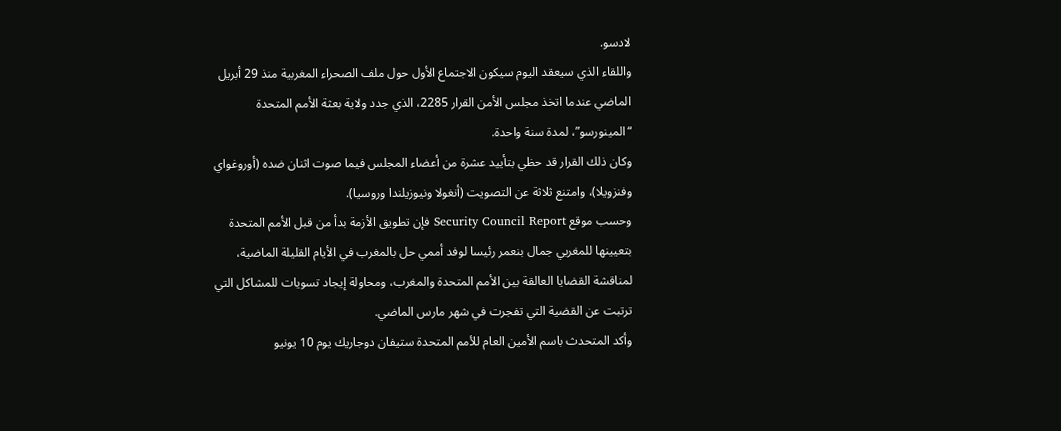لادسو.
واللقاء الذي سيعقد اليوم سيكون الاجتماع الأول حول ملف الصحراء المغربية منذ 29 أبريل الماضي عندما اتخذ مجلس الأمن القرار 2285، الذي جدد ولاية بعثة الأمم المتحدة “المينورسو”، لمدة سنة واحدة.
وكان ذلك القرار قد حظي بتأييد عشرة من أعضاء المجلس فيما صوت اثنان ضده (أوروغواي وفنزويلا)، وامتنع ثلاثة عن التصويت (أنغولا ونيوزيلندا وروسيا).
وحسب موقع Security Council Report فإن تطويق الأزمة بدأ من قبل الأمم المتحدة بتعيينها للمغربي جمال بنعمر رئيسا لوفد أممي حل بالمغرب في الأيام القليلة الماضية، لمناقشة القضايا العالقة بين الأمم المتحدة والمغرب، ومحاولة إيجاد تسويات للمشاكل التي ترتبت عن القضية التي تفجرت في شهر مارس الماضي.
وأكد المتحدث باسم الأمين العام للأمم المتحدة ستيفان دوجاريك يوم 10 يونيو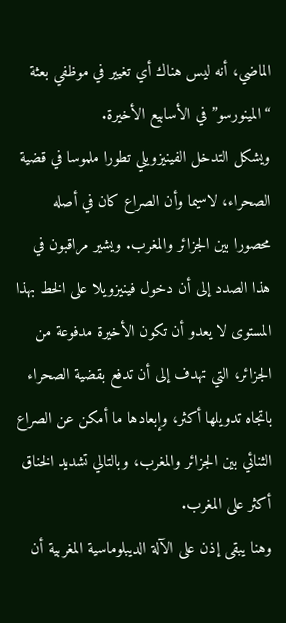الماضي، أنه ليس هناك أي تغيير في موظفي بعثة “المينورسو” في الأسابيع الأخيرة.
ويشكل التدخل الفينيزويلي تطورا ملموسا في قضية الصحراء، لاسيما وأن الصراع كان في أصله محصورا بين الجزائر والمغرب. ويشير مراقبون في هذا الصدد إلى أن دخول فينيزويلا على الخط بهذا المستوى لا يعدو أن تكون الأخيرة مدفوعة من الجزائر، التي تهدف إلى أن تدفع بقضية الصحراء باتجاه تدويلها أكثر، وإبعادها ما أمكن عن الصراع الثنائي بين الجزائر والمغرب، وبالتالي تشديد الخناق أكثر على المغرب.
وهنا يبقى إذن على الآلة الديبلوماسية المغربية أن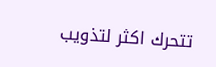تتحرك اكثر لتذويب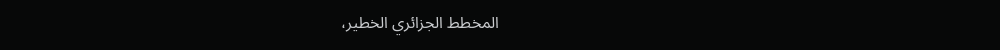المخطط الجزائري الخطير،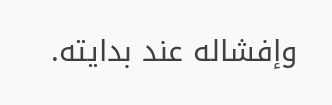وإفشاله عند بدايته.